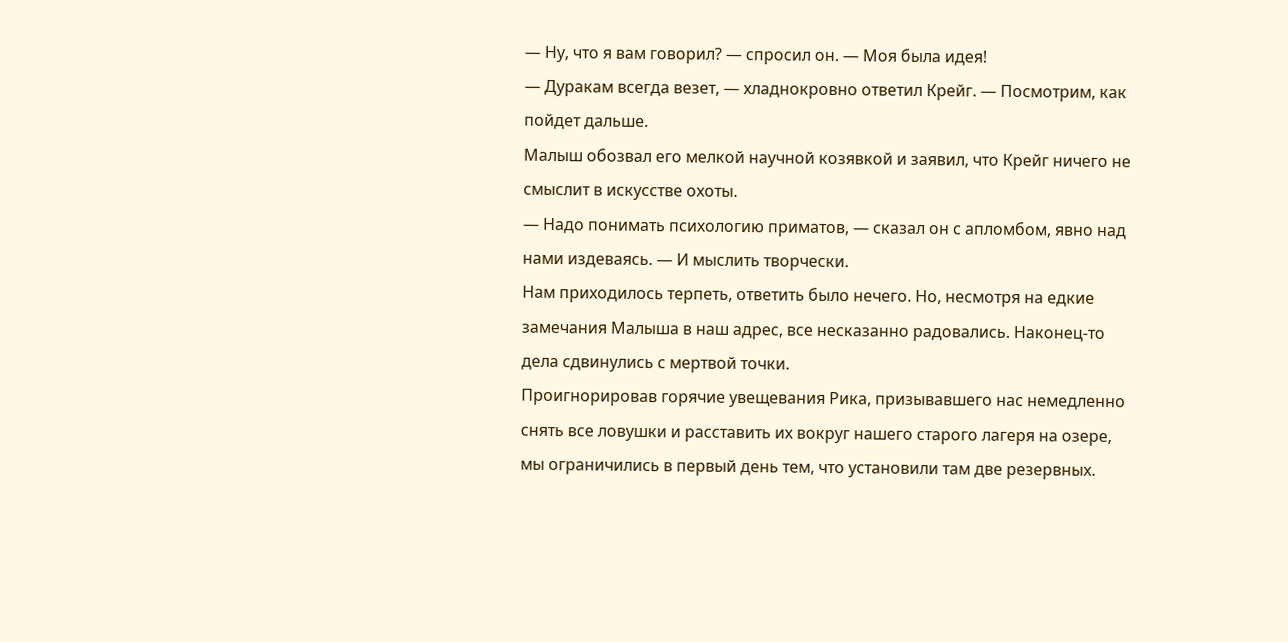— Ну, что я вам говорил? — спросил он. — Моя была идея!
— Дуракам всегда везет, — хладнокровно ответил Крейг. — Посмотрим, как пойдет дальше.
Малыш обозвал его мелкой научной козявкой и заявил, что Крейг ничего не смыслит в искусстве охоты.
— Надо понимать психологию приматов, — сказал он с апломбом, явно над нами издеваясь. — И мыслить творчески.
Нам приходилось терпеть, ответить было нечего. Но, несмотря на едкие замечания Малыша в наш адрес, все несказанно радовались. Наконец-то дела сдвинулись с мертвой точки.
Проигнорировав горячие увещевания Рика, призывавшего нас немедленно снять все ловушки и расставить их вокруг нашего старого лагеря на озере, мы ограничились в первый день тем, что установили там две резервных.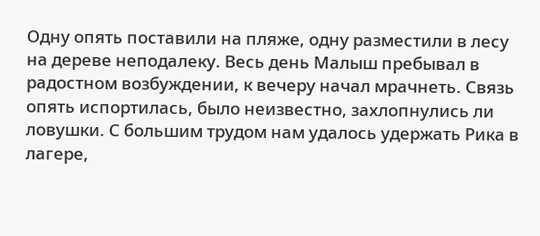Одну опять поставили на пляже, одну разместили в лесу на дереве неподалеку. Весь день Малыш пребывал в радостном возбуждении, к вечеру начал мрачнеть. Связь опять испортилась, было неизвестно, захлопнулись ли ловушки. С большим трудом нам удалось удержать Рика в лагере,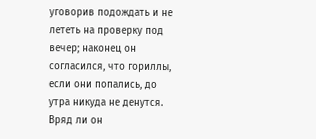уговорив подождать и не лететь на проверку под вечер; наконец он согласился, что гориллы, если они попались, до утра никуда не денутся. Вряд ли он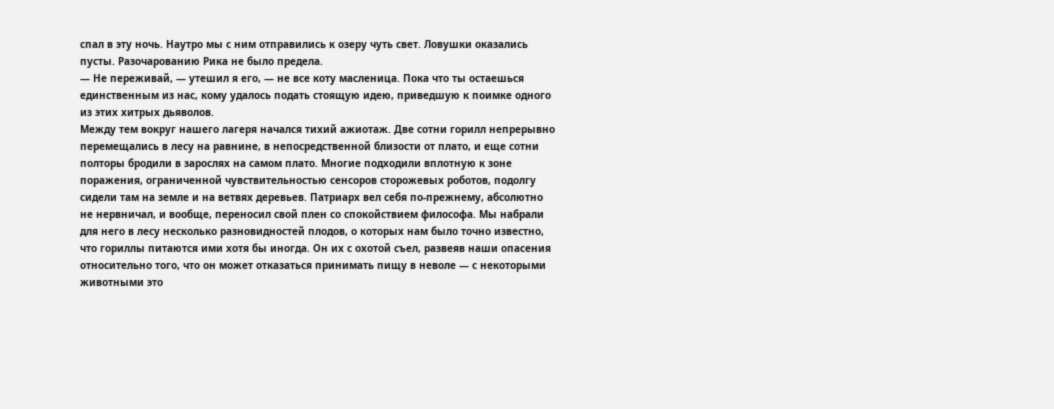спал в эту ночь. Наутро мы с ним отправились к озеру чуть свет. Ловушки оказались пусты. Разочарованию Рика не было предела.
— Не переживай, — утешил я его, — не все коту масленица. Пока что ты остаешься единственным из нас, кому удалось подать стоящую идею, приведшую к поимке одного из этих хитрых дьяволов.
Между тем вокруг нашего лагеря начался тихий ажиотаж. Две сотни горилл непрерывно перемещались в лесу на равнине, в непосредственной близости от плато, и еще сотни полторы бродили в зарослях на самом плато. Многие подходили вплотную к зоне поражения, ограниченной чувствительностью сенсоров сторожевых роботов, подолгу сидели там на земле и на ветвях деревьев. Патриарх вел себя по-прежнему, абсолютно не нервничал, и вообще, переносил свой плен со спокойствием философа. Мы набрали для него в лесу несколько разновидностей плодов, о которых нам было точно известно, что гориллы питаются ими хотя бы иногда. Он их с охотой съел, развеяв наши опасения относительно того, что он может отказаться принимать пищу в неволе — с некоторыми животными это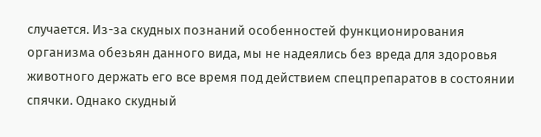случается. Из-за скудных познаний особенностей функционирования организма обезьян данного вида, мы не надеялись без вреда для здоровья животного держать его все время под действием спецпрепаратов в состоянии спячки. Однако скудный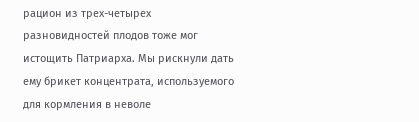рацион из трех-четырех разновидностей плодов тоже мог истощить Патриарха. Мы рискнули дать ему брикет концентрата, используемого для кормления в неволе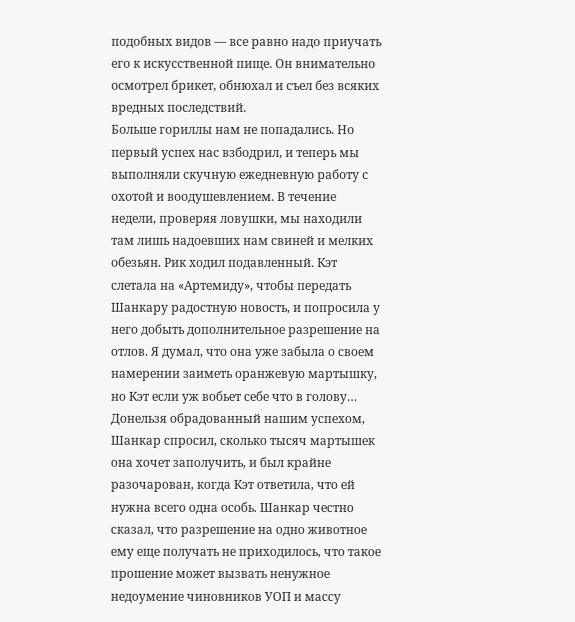подобных видов — все равно надо приучать его к искусственной пище. Он внимательно осмотрел брикет, обнюхал и съел без всяких вредных последствий.
Больше гориллы нам не попадались. Но первый успех нас взбодрил, и теперь мы выполняли скучную ежедневную работу с охотой и воодушевлением. В течение недели, проверяя ловушки, мы находили там лишь надоевших нам свиней и мелких обезьян. Рик ходил подавленный. Кэт слетала на «Артемиду», чтобы передать Шанкару радостную новость, и попросила у него добыть дополнительное разрешение на отлов. Я думал, что она уже забыла о своем намерении заиметь оранжевую мартышку, но Кэт если уж вобьет себе что в голову… Донельзя обрадованный нашим успехом, Шанкар спросил, сколько тысяч мартышек она хочет заполучить, и был крайне разочарован, когда Кэт ответила, что ей нужна всего одна особь. Шанкар честно сказал, что разрешение на одно животное ему еще получать не приходилось, что такое прошение может вызвать ненужное недоумение чиновников УОП и массу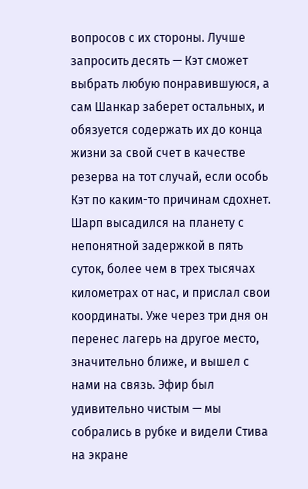вопросов с их стороны. Лучше запросить десять — Кэт сможет выбрать любую понравившуюся, а сам Шанкар заберет остальных, и обязуется содержать их до конца жизни за свой счет в качестве резерва на тот случай, если особь Кэт по каким-то причинам сдохнет.
Шарп высадился на планету с непонятной задержкой в пять суток, более чем в трех тысячах километрах от нас, и прислал свои координаты. Уже через три дня он перенес лагерь на другое место, значительно ближе, и вышел с нами на связь. Эфир был удивительно чистым — мы собрались в рубке и видели Стива на экране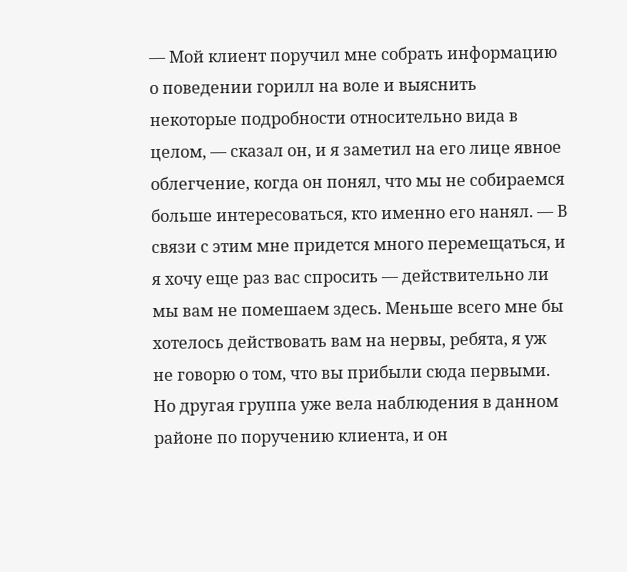— Мой клиент поручил мне собрать информацию о поведении горилл на воле и выяснить некоторые подробности относительно вида в целом, — сказал он, и я заметил на его лице явное облегчение, когда он понял, что мы не собираемся больше интересоваться, кто именно его нанял. — В связи с этим мне придется много перемещаться, и я хочу еще раз вас спросить — действительно ли мы вам не помешаем здесь. Меньше всего мне бы хотелось действовать вам на нервы, ребята, я уж не говорю о том, что вы прибыли сюда первыми. Но другая группа уже вела наблюдения в данном районе по поручению клиента, и он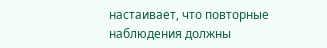настаивает, что повторные наблюдения должны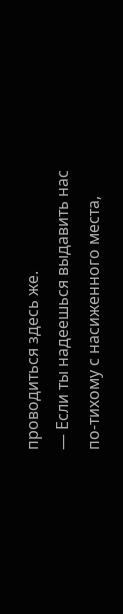проводиться здесь же.
— Если ты надеешься выдавить нас по-тихому с насиженного места,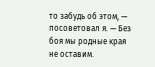то забудь об этом, — посоветовал я. — Без боя мы родные края не оставим.